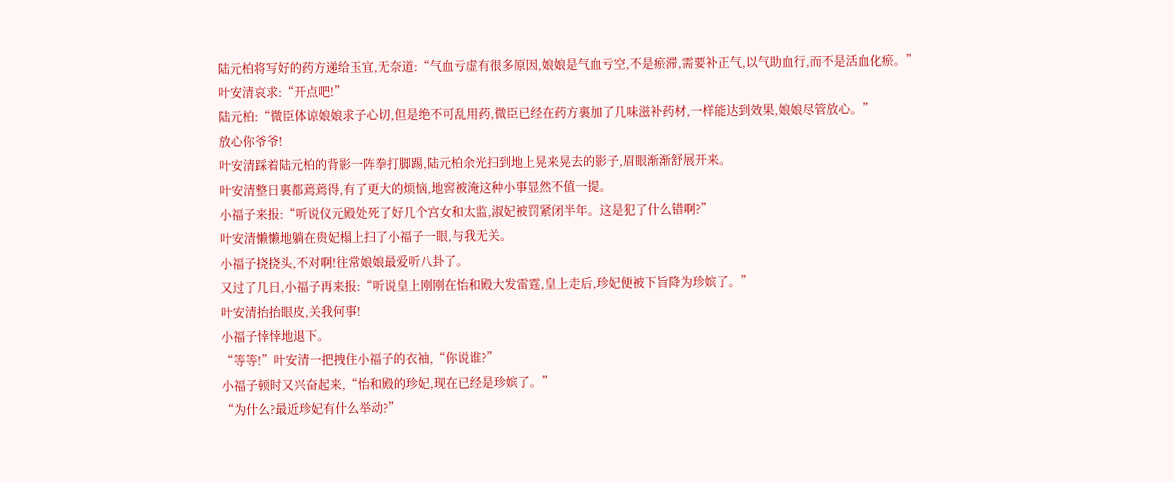陆元柏将写好的药方递给玉宜,无奈道:“气血亏虚有很多原因,娘娘是气血亏空,不是瘀滞,需要补正气,以气助血行,而不是活血化瘀。”
叶安清哀求:“开点吧!”
陆元柏:“微臣体谅娘娘求子心切,但是绝不可乱用药,微臣已经在药方裏加了几味滋补药材,一样能达到效果,娘娘尽管放心。”
放心你爷爷!
叶安清踩着陆元柏的背影一阵拳打脚踢,陆元柏余光扫到地上晃来晃去的影子,眉眼渐渐舒展开来。
叶安清整日裏都蔫蔫得,有了更大的烦恼,地窖被淹这种小事显然不值一提。
小福子来报:“听说仪元殿处死了好几个宫女和太监,淑妃被罚紧闭半年。这是犯了什么错啊?”
叶安清懒懒地躺在贵妃榻上扫了小福子一眼,与我无关。
小福子挠挠头,不对啊!往常娘娘最爱听八卦了。
又过了几日,小福子再来报:“听说皇上刚刚在怡和殿大发雷霆,皇上走后,珍妃便被下旨降为珍嫔了。”
叶安清抬抬眼皮,关我何事!
小福子悻悻地退下。
“等等!”叶安清一把拽住小福子的衣袖,“你说谁?”
小福子顿时又兴奋起来,“怡和殿的珍妃,现在已经是珍嫔了。”
“为什么?最近珍妃有什么举动?”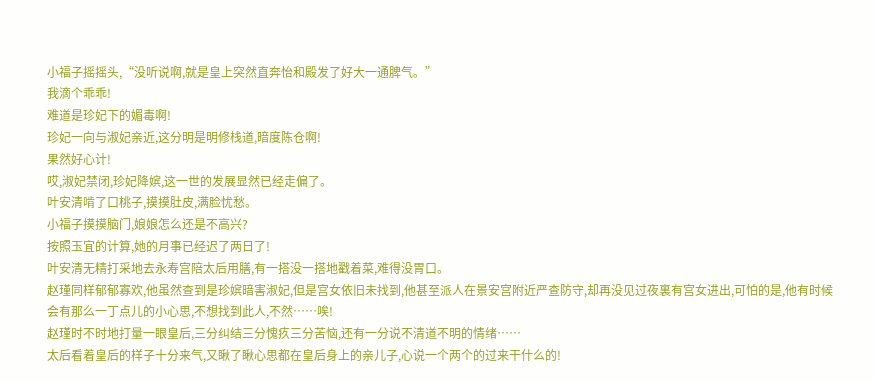小福子摇摇头,“没听说啊,就是皇上突然直奔怡和殿发了好大一通脾气。”
我滴个乖乖!
难道是珍妃下的媚毒啊!
珍妃一向与淑妃亲近,这分明是明修栈道,暗度陈仓啊!
果然好心计!
哎,淑妃禁闭,珍妃降嫔,这一世的发展显然已经走偏了。
叶安清啃了口桃子,摸摸肚皮,满脸忧愁。
小福子摸摸脑门,娘娘怎么还是不高兴?
按照玉宜的计算,她的月事已经迟了两日了!
叶安清无精打采地去永寿宫陪太后用膳,有一搭没一搭地戳着菜,难得没胃口。
赵瑾同样郁郁寡欢,他虽然查到是珍嫔暗害淑妃,但是宫女依旧未找到,他甚至派人在景安宫附近严查防守,却再没见过夜裏有宫女进出,可怕的是,他有时候会有那么一丁点儿的小心思,不想找到此人,不然……唉!
赵瑾时不时地打量一眼皇后,三分纠结三分愧疚三分苦恼,还有一分说不清道不明的情绪……
太后看着皇后的样子十分来气,又瞅了瞅心思都在皇后身上的亲儿子,心说一个两个的过来干什么的!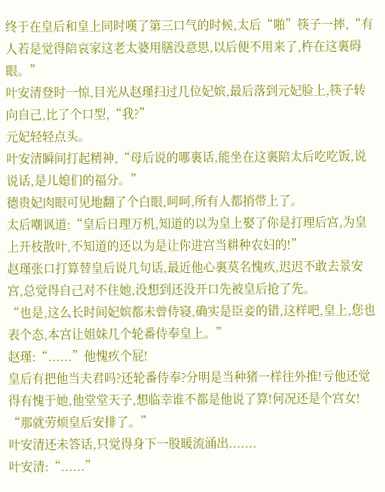终于在皇后和皇上同时嘆了第三口气的时候,太后“啪”筷子一摔,“有人若是觉得陪哀家这老太婆用膳没意思,以后便不用来了,杵在这裏碍眼。”
叶安清登时一惊,目光从赵瑾扫过几位妃嫔,最后落到元妃脸上,筷子转向自己,比了个口型,“我?”
元妃轻轻点头。
叶安清瞬间打起精神,“母后说的哪裏话,能坐在这裏陪太后吃吃饭,说说话,是儿媳们的福分。”
德贵妃肉眼可见地翻了个白眼,呵呵,所有人都捎带上了。
太后嘲讽道:“皇后日理万机,知道的以为皇上娶了你是打理后宫,为皇上开枝散叶,不知道的还以为是让你进宫当耕种农妇的!”
赵瑾张口打算替皇后说几句话,最近他心裏莫名愧疚,迟迟不敢去景安宫,总觉得自己对不住她,没想到还没开口先被皇后抢了先。
“也是,这么长时间妃嫔都未曾侍寝,确实是臣妾的错,这样吧,皇上,您也表个态,本宫让姐妹几个轮番侍奉皇上。”
赵瑾:“......”他愧疚个屁!
皇后有把他当夫君吗?还轮番侍奉?分明是当种猪一样往外推!亏他还觉得有愧于她,他堂堂天子,想临幸谁不都是他说了算!何况还是个宫女!
“那就劳烦皇后安排了。”
叶安清还未答话,只觉得身下一股暖流涌出.......
叶安清:“......”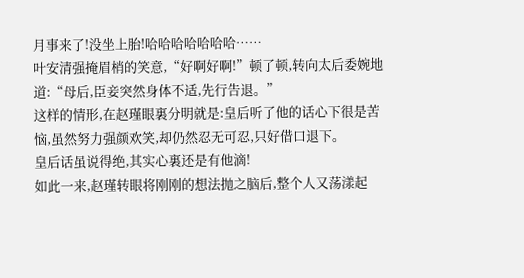月事来了!没坐上胎!哈哈哈哈哈哈哈……
叶安清强掩眉梢的笑意,“好啊好啊!”顿了顿,转向太后委婉地道:“母后,臣妾突然身体不适,先行告退。”
这样的情形,在赵瑾眼裏分明就是:皇后听了他的话心下很是苦恼,虽然努力强颜欢笑,却仍然忍无可忍,只好借口退下。
皇后话虽说得绝,其实心裏还是有他滴!
如此一来,赵瑾转眼将刚刚的想法抛之脑后,整个人又荡漾起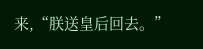来,“朕送皇后回去。”